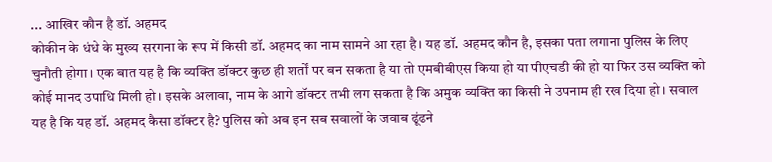... आखिर कौन है डॉ. अहमद
कोकीन के धंधे के मुख्य सरगना के रूप में किसी डॉ. अहमद का नाम सामने आ रहा है। यह डॉ. अहमद कौन है, इसका पता लगाना पुलिस के लिए चुनौती होगा। एक बात यह है कि व्यक्ति डॉक्टर कुछ ही शर्तों पर बन सकता है या तो एमबीबीएस किया हो या पीएचडी की हो या फिर उस व्यक्ति को कोई मानद उपाधि मिली हो। इसके अलावा, नाम के आगे डॉक्टर तभी लग सकता है कि अमुक व्यक्ति का किसी ने उपनाम ही रख दिया हो। सवाल यह है कि यह डॉ. अहमद कैसा डॉक्टर है? पुलिस को अब इन सब सवालों के जवाब ढूंढने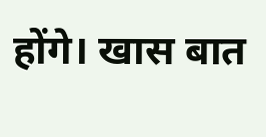होंगे। खास बात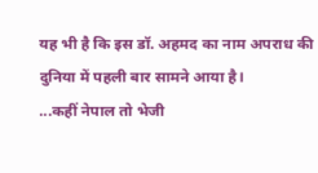यह भी है कि इस डॉ. अहमद का नाम अपराध की दुनिया में पहली बार सामने आया है।
...कहीं नेपाल तो भेजी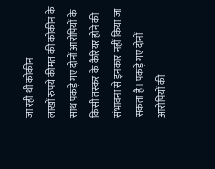जा रही थी कोकीन
लाखों रुपये कीमत की कोकीन के साथ पकड़े गए दोनों आरोपियों के किसी तस्कर के कैरियर होने की संभावना से इनकार नहीं किया जा सकता है। पकड़े गए दोनों आरोपियों की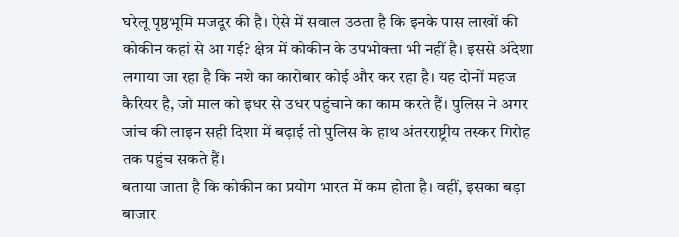घरेलू पृष्ठभूमि मजदूर की है। ऐसे में सवाल उठता है कि इनके पास लाखों की कोकीन कहां से आ गई? क्षेत्र में कोकीन के उपभोक्ता भी नहीं है। इससे अंदेशा लगाया जा रहा है कि नशे का कारोबार कोई और कर रहा है। यह दोनों महज कैरियर है, जो माल को इधर से उधर पहुंचाने का काम करते हैं। पुलिस ने अगर जांच की लाइन सही दिशा में बढ़ाई तो पुलिस के हाथ अंतरराष्ट्रीय तस्कर गिरोह तक पहुंच सकते हैं।
बताया जाता है कि कोकीन का प्रयोग भारत में कम होता है। वहीं, इसका बड़ा बाजार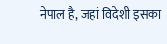नेपाल है, जहां विदेशी इसका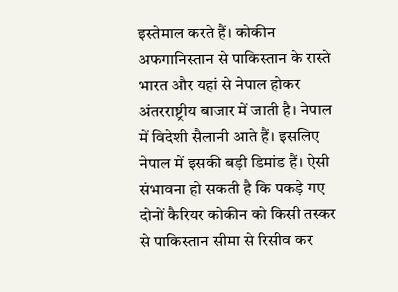इस्तेमाल करते हैं। कोकीन अफगानिस्तान से पाकिस्तान के रास्ते भारत और यहां से नेपाल होकर अंतरराष्ट्रीय बाजार में जाती है। नेपाल में विदेशी सैलानी आते हैं। इसलिए नेपाल में इसकी बड़ी डिमांड हैं। ऐसी संभावना हो सकती है कि पकड़े गए दोनों कैरियर कोकीन को किसी तस्कर से पाकिस्तान सीमा से रिसीव कर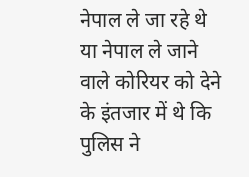नेपाल ले जा रहे थे या नेपाल ले जाने वाले कोरियर को देने के इंतजार में थे कि पुलिस ने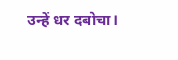उन्हें धर दबोचा।